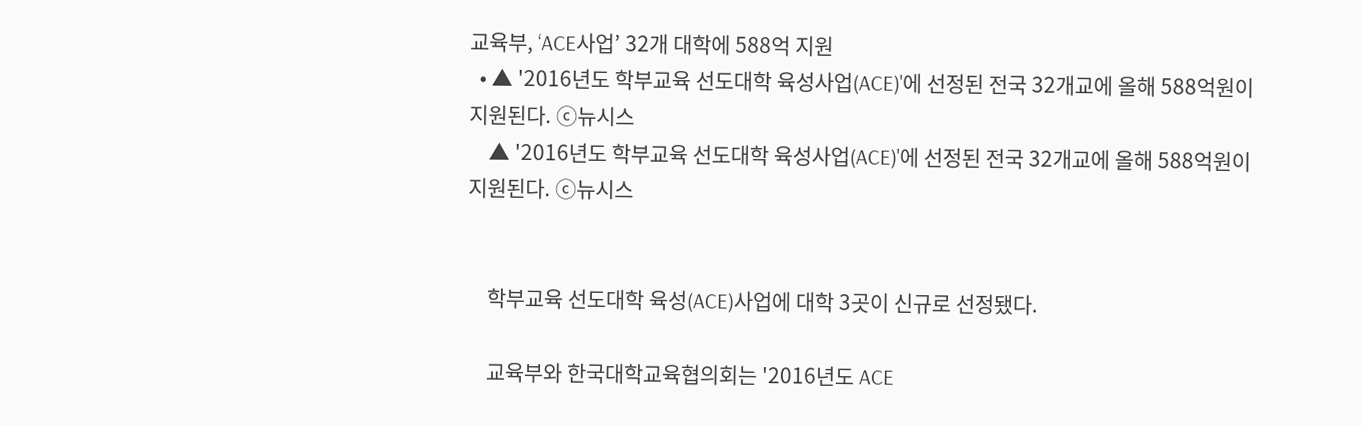교육부, ‘ACE사업’ 32개 대학에 588억 지원
  • ▲ '2016년도 학부교육 선도대학 육성사업(ACE)'에 선정된 전국 32개교에 올해 588억원이 지원된다. ⓒ뉴시스
    ▲ '2016년도 학부교육 선도대학 육성사업(ACE)'에 선정된 전국 32개교에 올해 588억원이 지원된다. ⓒ뉴시스


    학부교육 선도대학 육성(ACE)사업에 대학 3곳이 신규로 선정됐다.

    교육부와 한국대학교육협의회는 '2016년도 ACE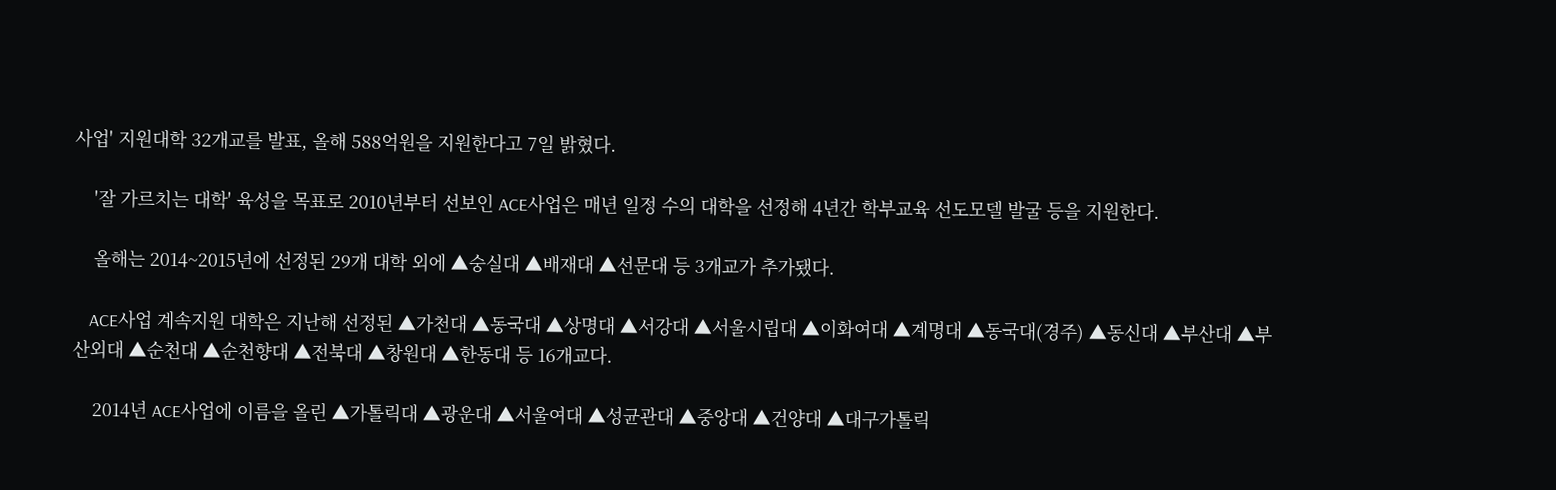사업' 지원대학 32개교를 발표, 올해 588억원을 지원한다고 7일 밝혔다.

    '잘 가르치는 대학' 육성을 목표로 2010년부터 선보인 ACE사업은 매년 일정 수의 대학을 선정해 4년간 학부교육 선도모델 발굴 등을 지원한다.

    올해는 2014~2015년에 선정된 29개 대학 외에 ▲숭실대 ▲배재대 ▲선문대 등 3개교가 추가됐다.

    ACE사업 계속지원 대학은 지난해 선정된 ▲가천대 ▲동국대 ▲상명대 ▲서강대 ▲서울시립대 ▲이화여대 ▲계명대 ▲동국대(경주) ▲동신대 ▲부산대 ▲부산외대 ▲순천대 ▲순천향대 ▲전북대 ▲창원대 ▲한동대 등 16개교다.

    2014년 ACE사업에 이름을 올린 ▲가톨릭대 ▲광운대 ▲서울여대 ▲성균관대 ▲중앙대 ▲건양대 ▲대구가톨릭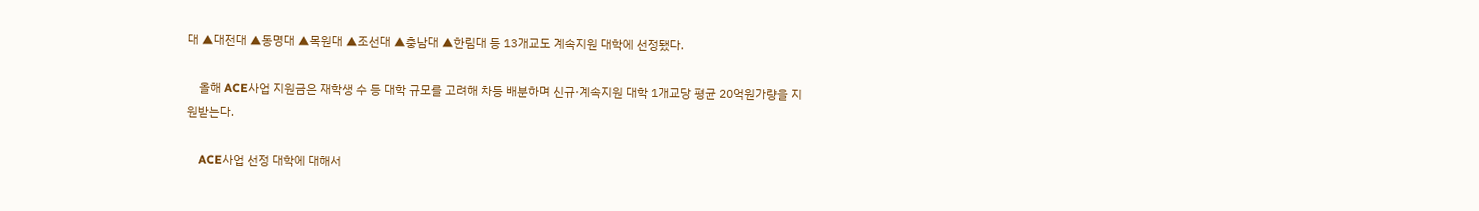대 ▲대전대 ▲동명대 ▲목원대 ▲조선대 ▲충남대 ▲한림대 등 13개교도 계속지원 대학에 선정됐다.

    올해 ACE사업 지원금은 재학생 수 등 대학 규모를 고려해 차등 배분하며 신규·계속지원 대학 1개교당 평균 20억원가량을 지원받는다.

    ACE사업 선정 대학에 대해서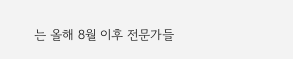는 올해 8월 이후 전문가들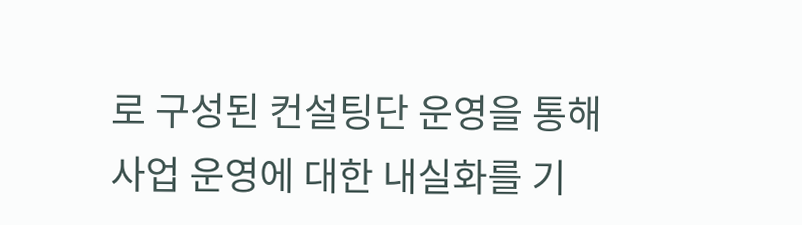로 구성된 컨설팅단 운영을 통해 사업 운영에 대한 내실화를 기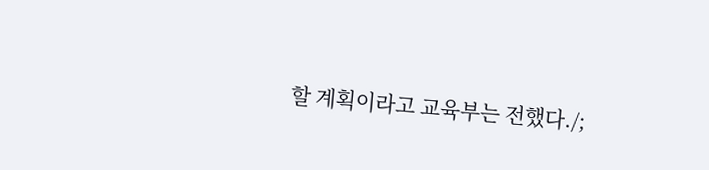할 계획이라고 교육부는 전했다./;